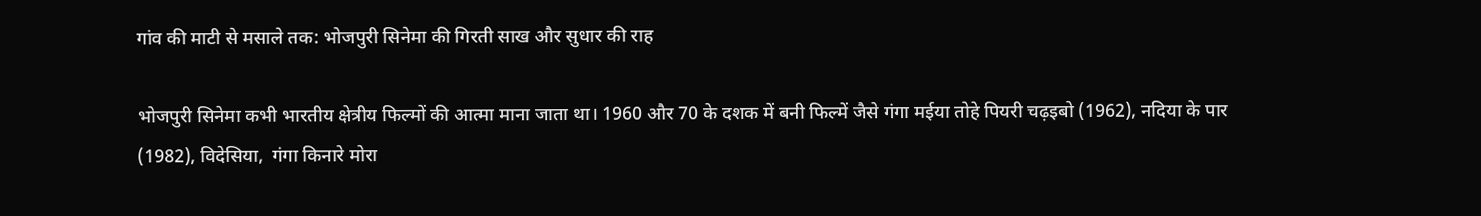गांव की माटी से मसाले तक: भोजपुरी सिनेमा की गिरती साख और सुधार की राह

भोजपुरी सिनेमा कभी भारतीय क्षेत्रीय फिल्मों की आत्मा माना जाता था। 1960 और 70 के दशक में बनी फिल्में जैसे गंगा मईया तोहे पियरी चढ़इबो (1962), नदिया के पार (1982), विदेसिया,  गंगा किनारे मोरा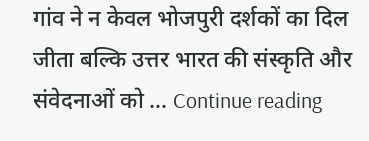गांव ने न केवल भोजपुरी दर्शकों का दिल जीता बल्कि उत्तर भारत की संस्कृति और संवेदनाओं को … Continue reading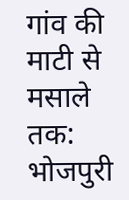गांव की माटी से मसाले तक: भोजपुरी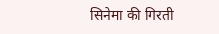सिनेमा की गिरती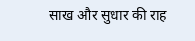साख और सुधार की राह